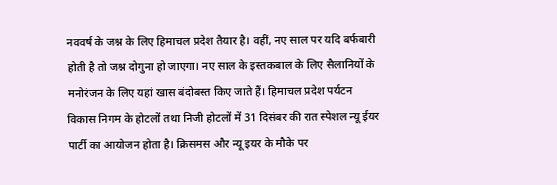नववर्ष के जश्न के लिए हिमाचल प्रदेश तैयार है। वहीं, नए साल पर यदि बर्फबारी होती है तो जश्न दोगुना हो जाएगा। नए साल के इस्तकबाल के लिए सैलानियों के मनोरंजन के लिए यहां खास बंदोबस्त किए जाते हैं। हिमाचल प्रदेश पर्यटन विकास निगम के होटलों तथा निजी होटलों में 31 दिसंबर की रात स्पेशल न्यू ईयर पार्टी का आयोजन होता है। क्रिसमस और न्यू इयर के मौके पर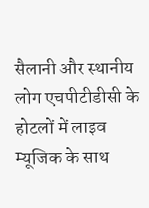सैलानी और स्थानीय लोग एचपीटीडीसी के होटलों में लाइव म्यूजिक के साथ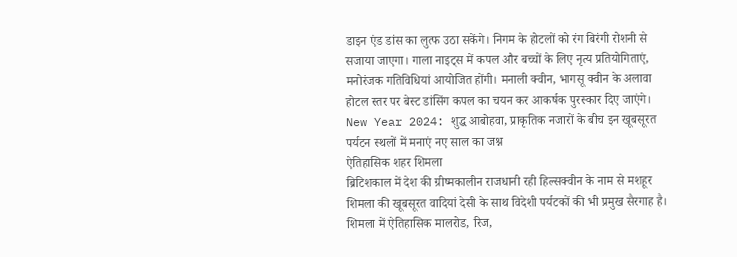डाइन एंड डांस का लुत्फ उठा सकेंगे। निगम के होटलों को रंग बिरंगी रोशनी से सजाया जाएगा। गाला नाइट्स में कपल और बच्चों के लिए नृत्य प्रतियोगिताएं, मनोरंजक गतिविधियां आयोजित होंगी। मनाली क्वीन, भागसू क्वीन के अलावा होटल स्तर पर बेस्ट डांसिंग कपल का चयन कर आकर्षक पुरस्कार दिए जाएंगे।
New Year 2024: शुद्ध आबोहवा, प्राकृतिक नजारों के बीच इन खूबसूरत पर्यटन स्थलों में मनाएं नए साल का जश्न
ऐतिहासिक शहर शिमला
ब्रिटिशकाल में देश की ग्रीष्मकालीन राजधानी रही हिल्सक्वीन के नाम से मशहूर शिमला की खूबसूरत वादियां देसी के साथ विदेशी पर्यटकों की भी प्रमुख सैरगाह है। शिमला में ऐतिहासिक मालरोड, रिज,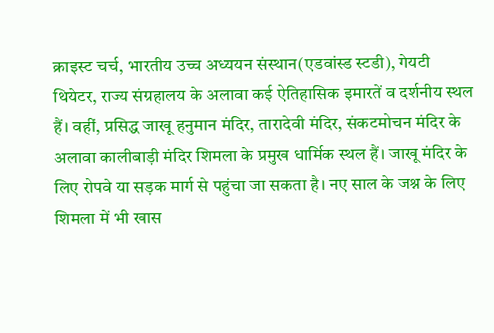क्राइस्ट चर्च, भारतीय उच्च अध्ययन संस्थान(एडवांस्ड स्टडी), गेयटी थियेटर, राज्य संग्रहालय के अलावा कई ऐतिहासिक इमारतें व दर्शनीय स्थल हैं। वहीं, प्रसिद्ध जाखू हनुमान मंदिर, तारादेवी मंदिर, संकटमोचन मंदिर के अलावा कालीबाड़ी मंदिर शिमला के प्रमुख धार्मिक स्थल हैं। जाखू मंदिर के लिए रोपवे या सड़क मार्ग से पहुंचा जा सकता है। नए साल के जश्न के लिए शिमला में भी खास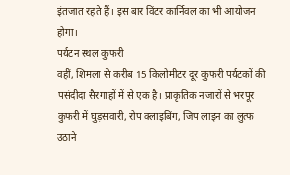इंतजात रहते हैं। इस बार विंटर कार्निवल का भी आयोजन होगा।
पर्यटन स्थल कुफरी
वहीं, शिमला से करीब 15 किलोमीटर दूर कुफरी पर्यटकों की पसंदीदा सैरगाहों में से एक है। प्राकृतिक नजारों से भरपूर कुफरी में घुड़सवारी, रोप क्लाइबिंग, जिप लाइन का लुत्फ उठाने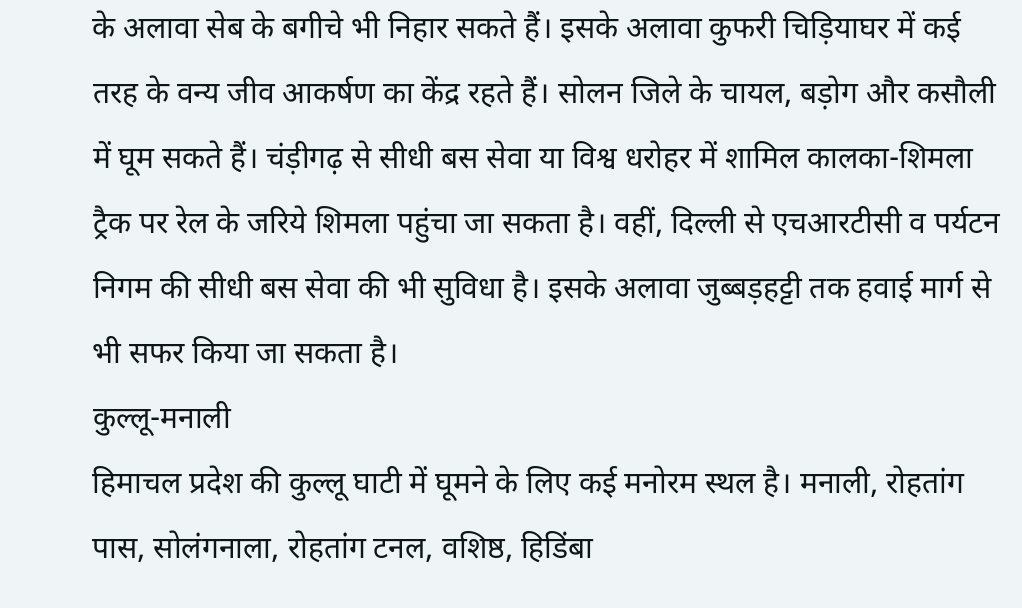के अलावा सेब के बगीचे भी निहार सकते हैं। इसके अलावा कुफरी चिड़ियाघर में कई तरह के वन्य जीव आकर्षण का केंद्र रहते हैं। सोलन जिले के चायल, बड़ोग और कसौली में घूम सकते हैं। चंड़ीगढ़ से सीधी बस सेवा या विश्व धरोहर में शामिल कालका-शिमला ट्रैक पर रेल के जरिये शिमला पहुंचा जा सकता है। वहीं, दिल्ली से एचआरटीसी व पर्यटन निगम की सीधी बस सेवा की भी सुविधा है। इसके अलावा जुब्बड़हट्टी तक हवाई मार्ग से भी सफर किया जा सकता है।
कुल्लू-मनाली
हिमाचल प्रदेश की कुल्लू घाटी में घूमने के लिए कई मनोरम स्थल है। मनाली, रोहतांग पास, सोलंगनाला, रोहतांग टनल, वशिष्ठ, हिडिंबा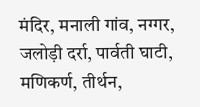मंदिर, मनाली गांव, नग्गर, जलोड़ी दर्रा, पार्वती घाटी, मणिकर्ण, तीर्थन,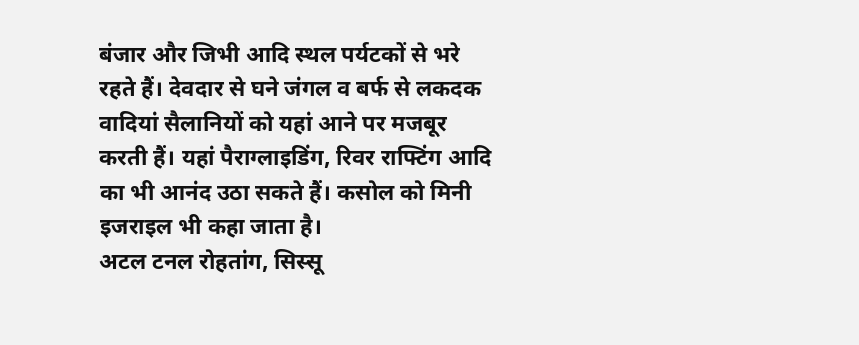बंजार और जिभी आदि स्थल पर्यटकों से भरे रहते हैं। देवदार से घने जंगल व बर्फ से लकदक वादियां सैलानियों को यहां आने पर मजबूर करती हैं। यहां पैराग्लाइडिंग, रिवर राफ्टिंग आदि का भी आनंद उठा सकते हैं। कसोल को मिनी इजराइल भी कहा जाता है।
अटल टनल रोहतांग, सिस्सू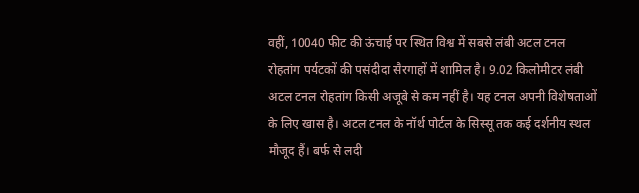वहीं, 10040 फीट की ऊंचाई पर स्थित विश्व में सबसे लंबी अटल टनल रोहतांग पर्यटकों की पसंदीदा सैरगाहों में शामिल है। 9.02 किलोमीटर लंबी अटल टनल रोहतांग किसी अजूबे से कम नहीं है। यह टनल अपनी विशेषताओं के लिए खास है। अटल टनल के नॉर्थ पोर्टल के सिस्सू तक कई दर्शनीय स्थल मौजूद हैं। बर्फ से लदी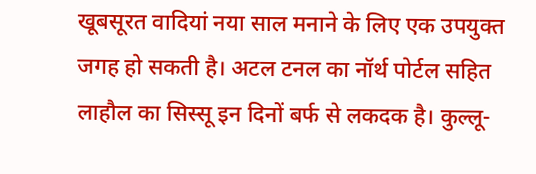खूबसूरत वादियां नया साल मनाने के लिए एक उपयुक्त जगह हो सकती है। अटल टनल का नॉर्थ पोर्टल सहित लाहौल का सिस्सू इन दिनों बर्फ से लकदक है। कुल्लू-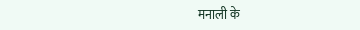मनाली के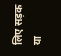लिए सड़क या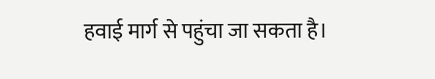हवाई मार्ग से पहुंचा जा सकता है।